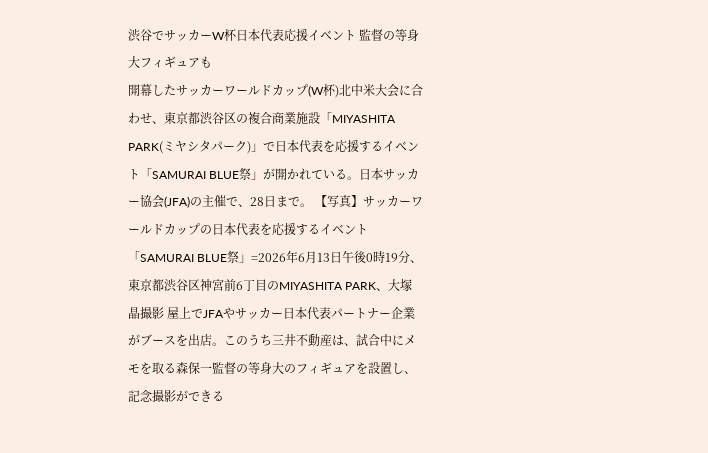渋谷でサッカーW杯日本代表応援イベント 監督の等身大フィギュアも
開幕したサッカーワールドカップ(W杯)北中米大会に合わせ、東京都渋谷区の複合商業施設「MIYASHITA PARK(ミヤシタパーク)」で日本代表を応援するイベント「SAMURAI BLUE祭」が開かれている。日本サッカー協会(JFA)の主催で、28日まで。 【写真】サッカーワールドカップの日本代表を応援するイベント「SAMURAI BLUE祭」=2026年6月13日午後0時19分、東京都渋谷区神宮前6丁目のMIYASHITA PARK、大塚晶撮影 屋上でJFAやサッカー日本代表パートナー企業がブースを出店。このうち三井不動産は、試合中にメモを取る森保一監督の等身大のフィギュアを設置し、記念撮影ができる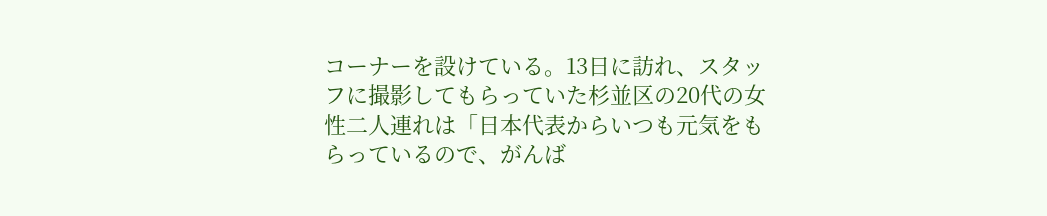コーナーを設けている。13日に訪れ、スタッフに撮影してもらっていた杉並区の20代の女性二人連れは「日本代表からいつも元気をもらっているので、がんば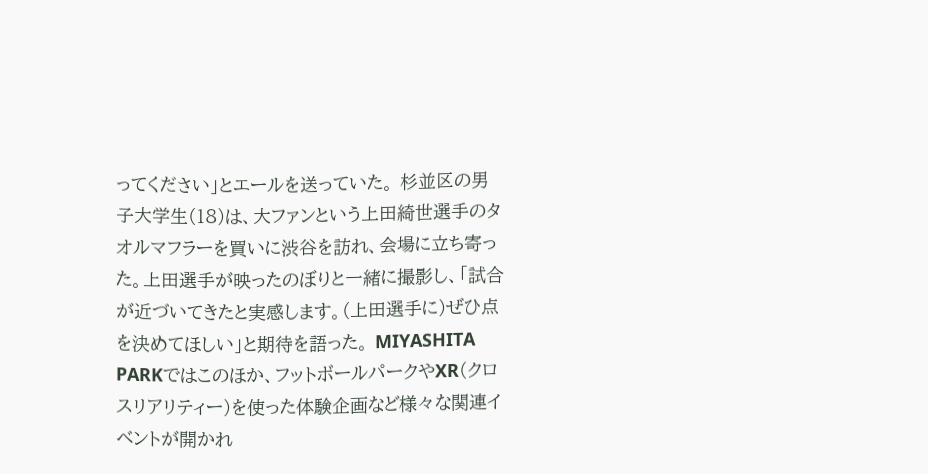ってください」とエールを送っていた。 杉並区の男子大学生(18)は、大ファンという上田綺世選手のタオルマフラーを買いに渋谷を訪れ、会場に立ち寄った。上田選手が映ったのぼりと一緒に撮影し、「試合が近づいてきたと実感します。(上田選手に)ぜひ点を決めてほしい」と期待を語った。 MIYASHITA PARKではこのほか、フットボールパークやXR(クロスリアリティー)を使った体験企画など様々な関連イベントが開かれ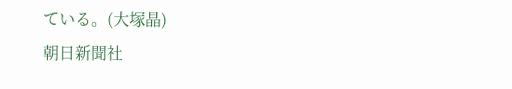ている。(大塚晶)
朝日新聞社